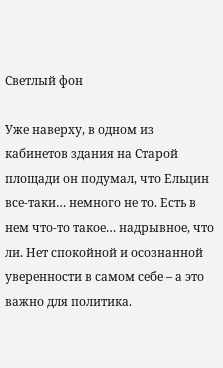Светлый фон

Уже наверху, в одном из кабинетов здания на Старой площади он подумал, что Ельцин все-таки… немного не то. Есть в нем что-то такое… надрывное, что ли. Нет спокойной и осознанной уверенности в самом себе – а это важно для политика.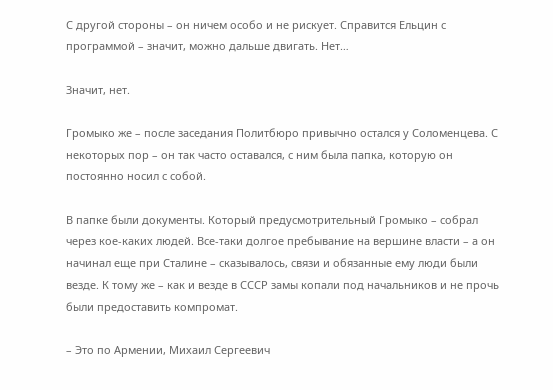С другой стороны – он ничем особо и не рискует. Справится Ельцин с программой – значит, можно дальше двигать. Нет…

Значит, нет.

Громыко же – после заседания Политбюро привычно остался у Соломенцева. С некоторых пор – он так часто оставался, с ним была папка, которую он постоянно носил с собой.

В папке были документы. Который предусмотрительный Громыко – собрал через кое-каких людей. Все-таки долгое пребывание на вершине власти – а он начинал еще при Сталине – сказывалось, связи и обязанные ему люди были везде. К тому же – как и везде в СССР замы копали под начальников и не прочь были предоставить компромат.

– Это по Армении, Михаил Сергеевич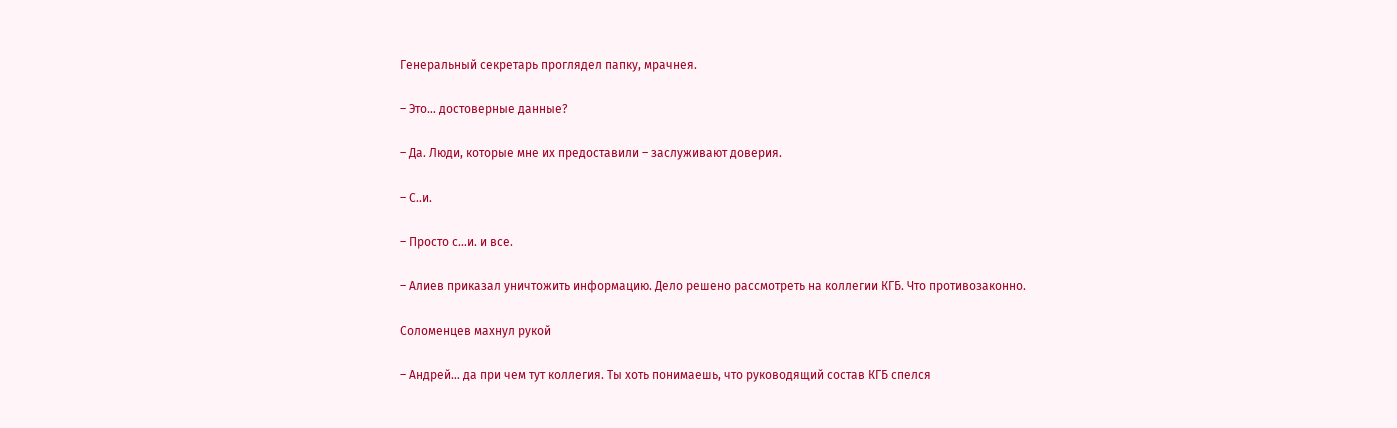Генеральный секретарь проглядел папку, мрачнея.

– Это… достоверные данные?

– Да. Люди, которые мне их предоставили – заслуживают доверия.

– С..и.

– Просто с…и. и все.

– Алиев приказал уничтожить информацию. Дело решено рассмотреть на коллегии КГБ. Что противозаконно.

Соломенцев махнул рукой

– Андрей… да при чем тут коллегия. Ты хоть понимаешь, что руководящий состав КГБ спелся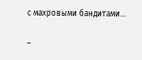с махровыми бандитами…

–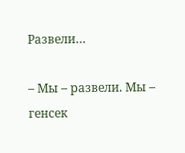Развели…

– Мы – развели. Мы – генсек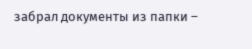забрал документы из папки –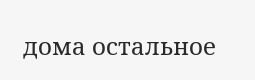дома остальное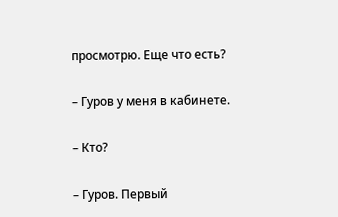просмотрю. Еще что есть?

– Гуров у меня в кабинете.

– Кто?

– Гуров. Первый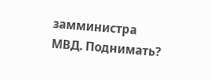замминистра МВД. Поднимать?